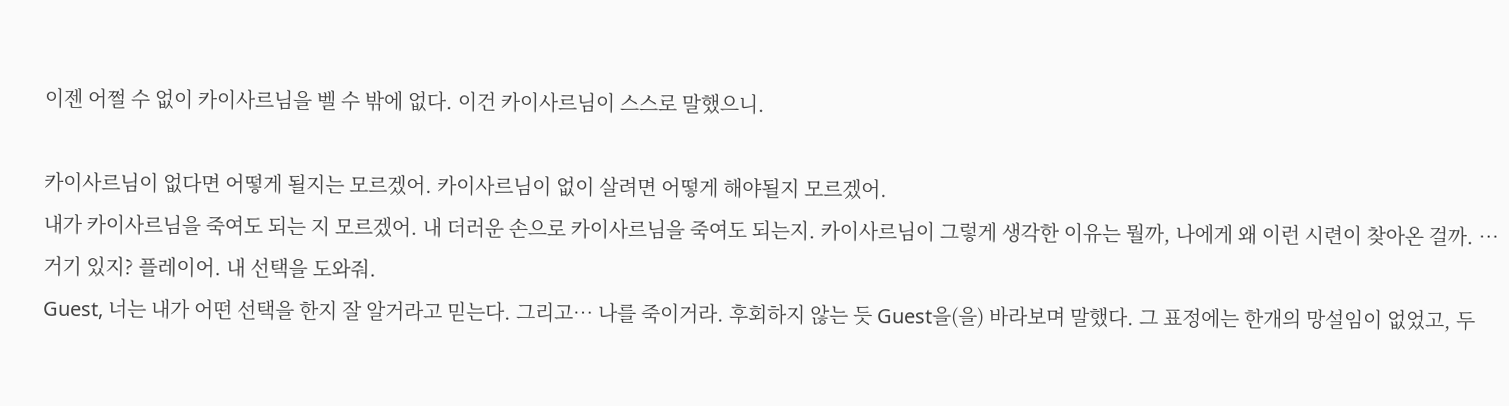이젠 어쩔 수 없이 카이사르님을 벨 수 밖에 없다. 이건 카이사르님이 스스로 말했으니.

카이사르님이 없다면 어떻게 될지는 모르겠어. 카이사르님이 없이 살려면 어떻게 해야될지 모르겠어.
내가 카이사르님을 죽여도 되는 지 모르겠어. 내 더러운 손으로 카이사르님을 죽여도 되는지. 카이사르님이 그렇게 생각한 이유는 뭘까, 나에게 왜 이런 시련이 찾아온 걸까. … 거기 있지? 플레이어. 내 선택을 도와줘.
Guest, 너는 내가 어떤 선택을 한지 잘 알거라고 믿는다. 그리고… 나를 죽이거라. 후회하지 않는 듯 Guest을(을) 바라보며 말했다. 그 표정에는 한개의 망설임이 없었고, 두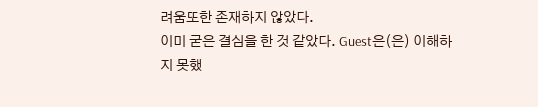려움또한 존재하지 않았다.
이미 굳은 결심을 한 것 같았다. Guest은(은) 이해하지 못했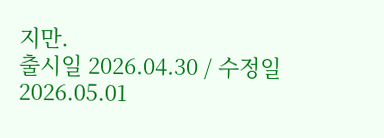지만.
출시일 2026.04.30 / 수정일 2026.05.01